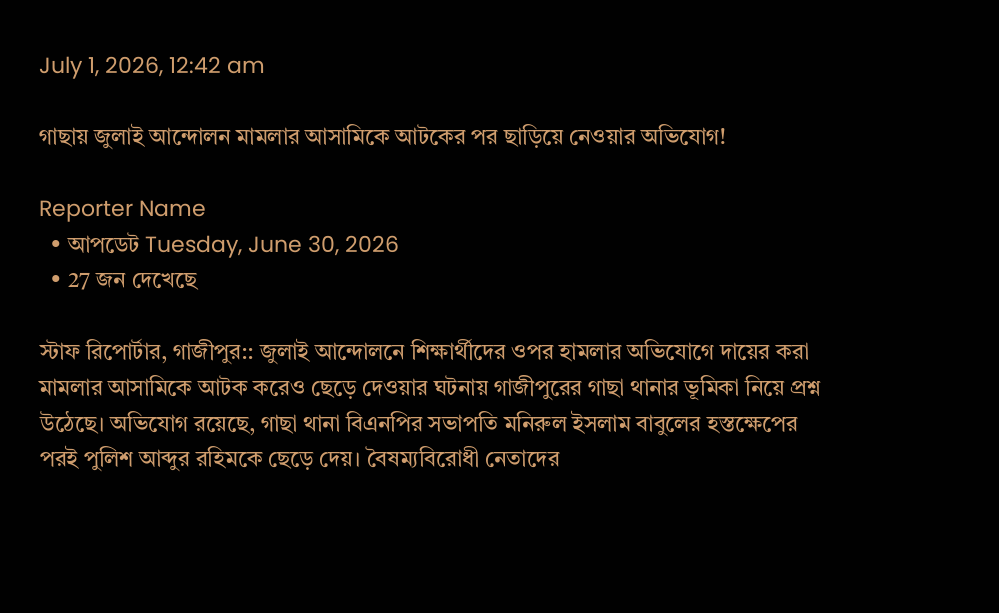July 1, 2026, 12:42 am

গাছায় জুলাই আন্দোলন মামলার আসামিকে আটকের পর ছাড়িয়ে নেওয়ার অভিযোগ!

Reporter Name
  • আপডেট Tuesday, June 30, 2026
  • 27 জন দেখেছে

স্টাফ রিপোর্টার, গাজীপুর:: জুলাই আন্দোলনে শিক্ষার্থীদের ওপর হামলার অভিযোগে দায়ের করা মামলার আসামিকে আটক করেও ছেড়ে দেওয়ার ঘটনায় গাজীপুরের গাছা থানার ভূমিকা নিয়ে প্রশ্ন উঠেছে। অভিযোগ রয়েছে, গাছা থানা বিএনপির সভাপতি মনিরুল ইসলাম বাবুলের হস্তক্ষেপের পরই পুলিশ আব্দুর রহিমকে ছেড়ে দেয়। বৈষম্যবিরোধী নেতাদের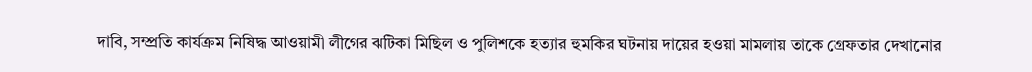দাবি, সম্প্রতি কার্যক্রম নিষিদ্ধ আওয়ামী লীগের ঝটিকা মিছিল ও পুলিশকে হত্যার হুমকির ঘটনায় দায়ের হওয়া মামলায় তাকে গ্রেফতার দেখানোর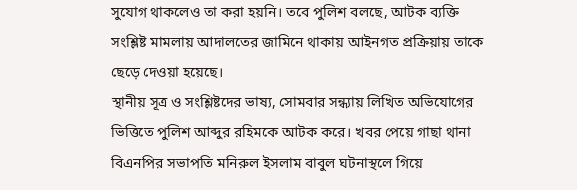সুযোগ থাকলেও তা করা হয়নি। তবে পুলিশ বলছে, আটক ব্যক্তি সংশ্লিষ্ট মামলায় আদালতের জামিনে থাকায় আইনগত প্রক্রিয়ায় তাকে ছেড়ে দেওয়া হয়েছে।
স্থানীয় সূত্র ও সংশ্লিষ্টদের ভাষ্য, সোমবার সন্ধ্যায় লিখিত অভিযোগের ভিত্তিতে পুলিশ আব্দুর রহিমকে আটক করে। খবর পেয়ে গাছা থানা বিএনপির সভাপতি মনিরুল ইসলাম বাবুল ঘটনাস্থলে গিয়ে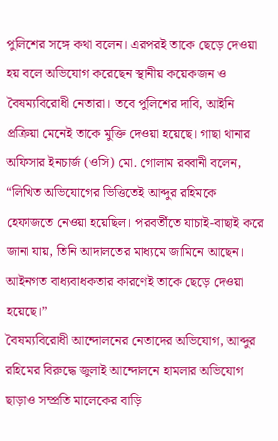পুলিশের সঙ্গে কথা বলেন। এরপরই তাকে ছেড়ে দেওয়া হয় বলে অভিযোগ করেছেন স্থানীয় কয়েকজন ও বৈষম্যবিরোধী নেতারা। তবে পুলিশের দাবি, আইনি প্রক্রিয়া মেনেই তাকে মুক্তি দেওয়া হয়েছে। গাছা থানার অফিসার ইনচার্জ (ওসি) মো. গোলাম রব্বানী বলেন, “লিখিত অভিযোগের ভিত্তিতেই আব্দুর রহিমকে হেফাজতে নেওয়া হয়েছিল। পরবর্তীতে যাচাই-বাছাই করে জানা যায়, তিনি আদালতের মাধ্যমে জামিনে আছেন। আইনগত বাধ্যবাধকতার কারণেই তাকে ছেড়ে দেওয়া হয়েছে।”
বৈষম্যবিরোধী আন্দোলনের নেতাদের অভিযোগ, আব্দুর রহিমের বিরুদ্ধে জুলাই আন্দোলনে হামলার অভিযোগ ছাড়াও সম্প্রতি মালেকের বাড়ি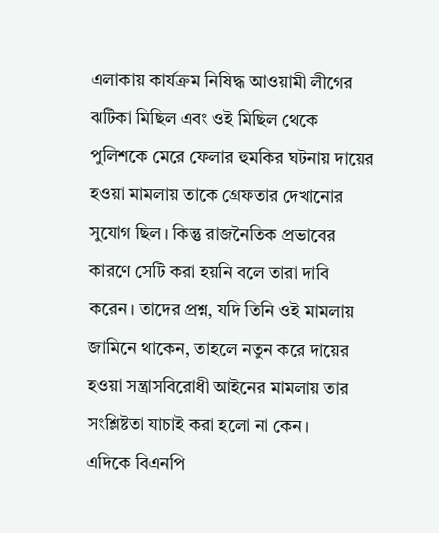এলাকায় কার্যক্রম নিষিদ্ধ আওয়ামী লীগের ঝটিকা মিছিল এবং ওই মিছিল থেকে পুলিশকে মেরে ফেলার হুমকির ঘটনায় দায়ের হওয়া মামলায় তাকে গ্রেফতার দেখানোর সুযোগ ছিল। কিন্তু রাজনৈতিক প্রভাবের কারণে সেটি করা হয়নি বলে তারা দাবি করেন। তাদের প্রশ্ন, যদি তিনি ওই মামলায় জামিনে থাকেন, তাহলে নতুন করে দায়ের হওয়া সন্ত্রাসবিরোধী আইনের মামলায় তার সংশ্লিষ্টতা যাচাই করা হলো না কেন।
এদিকে বিএনপি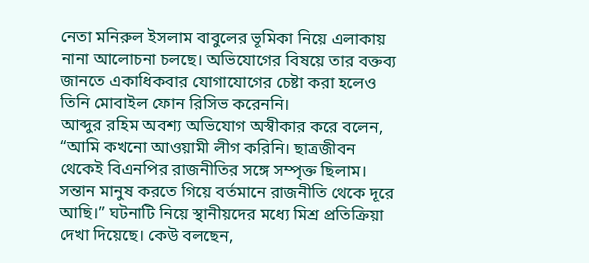নেতা মনিরুল ইসলাম বাবুলের ভূমিকা নিয়ে এলাকায় নানা আলোচনা চলছে। অভিযোগের বিষয়ে তার বক্তব্য জানতে একাধিকবার যোগাযোগের চেষ্টা করা হলেও তিনি মোবাইল ফোন রিসিভ করেননি।
আব্দুর রহিম অবশ্য অভিযোগ অস্বীকার করে বলেন, “আমি কখনো আওয়ামী লীগ করিনি। ছাত্রজীবন থেকেই বিএনপির রাজনীতির সঙ্গে সম্পৃক্ত ছিলাম। সন্তান মানুষ করতে গিয়ে বর্তমানে রাজনীতি থেকে দূরে আছি।” ঘটনাটি নিয়ে স্থানীয়দের মধ্যে মিশ্র প্রতিক্রিয়া দেখা দিয়েছে। কেউ বলছেন,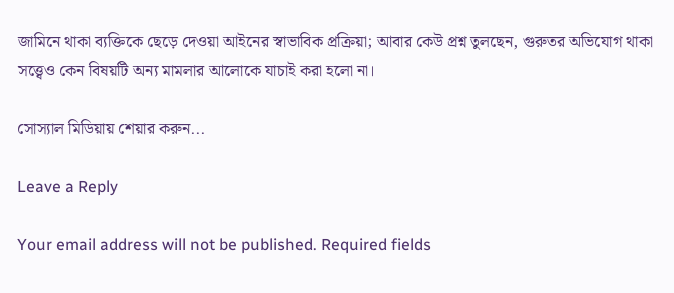জামিনে থাকা ব্যক্তিকে ছেড়ে দেওয়া আইনের স্বাভাবিক প্রক্রিয়া; আবার কেউ প্রশ্ন তুলছেন, গুরুতর অভিযোগ থাকা সত্ত্বেও কেন বিষয়টি অন্য মামলার আলোকে যাচাই করা হলো না।

সোস্যাল মিডিয়ায় শেয়ার করুন...

Leave a Reply

Your email address will not be published. Required fields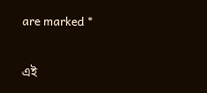are marked *

এই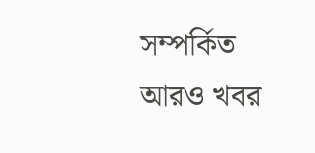সম্পর্কিত আরও খবর